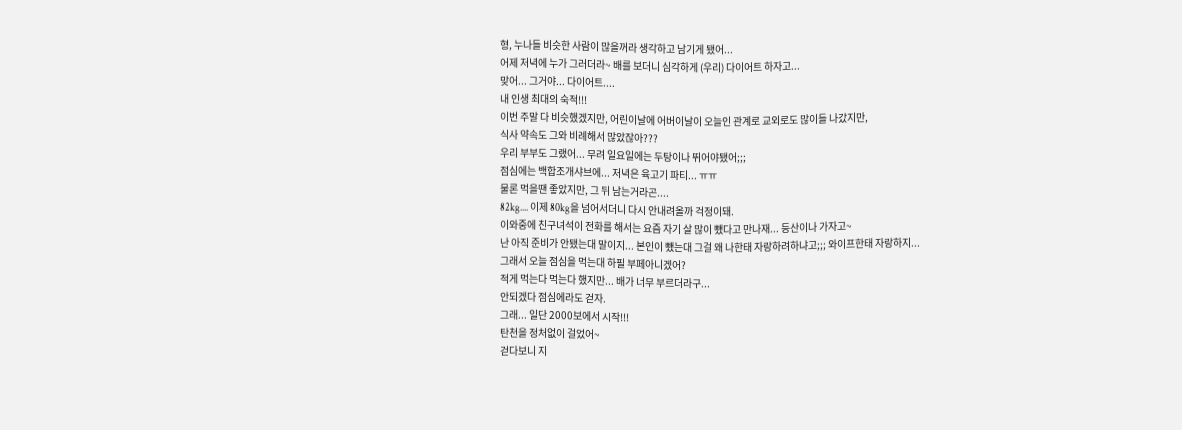형, 누나들 비슷한 사람이 많을꺼라 생각하고 남기게 됐어...
어제 저녁에 누가 그러더라~ 배를 보더니 심각하게 (우리) 다이어트 하자고...
맞어... 그거야... 다이어트....
내 인생 최대의 숙적!!!
이번 주말 다 비슷했겠지만, 어린이날에 어버이날이 오늘인 관계로 교외로도 많이들 나갔지만,
식사 약속도 그와 비례해서 많았잖아???
우리 부부도 그랬어... 무려 일요일에는 두탕이나 뛰어야됐어;;;
점심에는 백합조개샤브에... 저녁은 육고기 파티... ㅠㅠ
물론 먹을땐 좋았지만, 그 뒤 남는거라곤....
82kg.... 이제 80kg을 넘어서더니 다시 안내려올까 걱정이돼.
이와중에 친구녀석이 전화를 해서는 요즘 자기 살 많이 뺐다고 만나재... 등산이나 가자고~
난 아직 준비가 안됐는대 말이지... 본인이 뺐는대 그걸 왜 나한태 자랑하려하냐고;;; 와이프한태 자랑하지...
그래서 오늘 점심을 먹는대 하필 부페아니겠어?
적게 먹는다 먹는다 했지만... 배가 너무 부르더라구...
안되겠다 점심에라도 걷자.
그래... 일단 2000보에서 시작!!!
탄천을 정처없이 걸었어~
걷다보니 지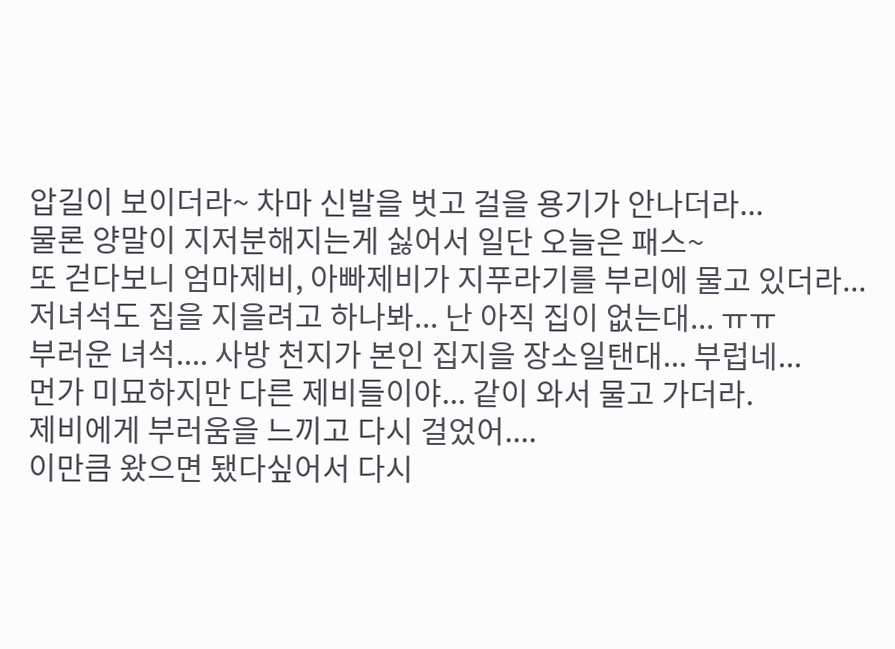압길이 보이더라~ 차마 신발을 벗고 걸을 용기가 안나더라...
물론 양말이 지저분해지는게 싫어서 일단 오늘은 패스~
또 걷다보니 엄마제비, 아빠제비가 지푸라기를 부리에 물고 있더라...
저녀석도 집을 지을려고 하나봐... 난 아직 집이 없는대... ㅠㅠ
부러운 녀석.... 사방 천지가 본인 집지을 장소일탠대... 부럽네...
먼가 미묘하지만 다른 제비들이야... 같이 와서 물고 가더라.
제비에게 부러움을 느끼고 다시 걸었어....
이만큼 왔으면 됐다싶어서 다시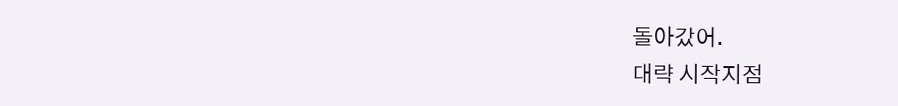돌아갔어.
대략 시작지점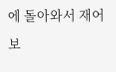에 돌아와서 재어보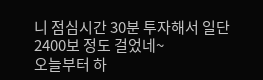니 점심시간 30분 투자해서 일단 2400보 정도 걸었네~
오늘부터 하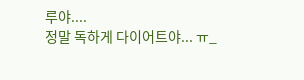루야....
정말 독하게 다이어트야... ㅠ_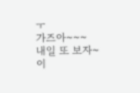ㅜ
가즈아~~~
내일 또 보자~ 이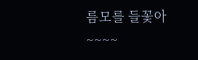름모를 들꽃아~~~~